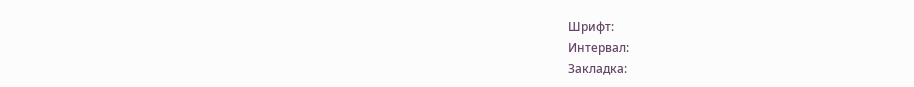Шрифт:
Интервал:
Закладка: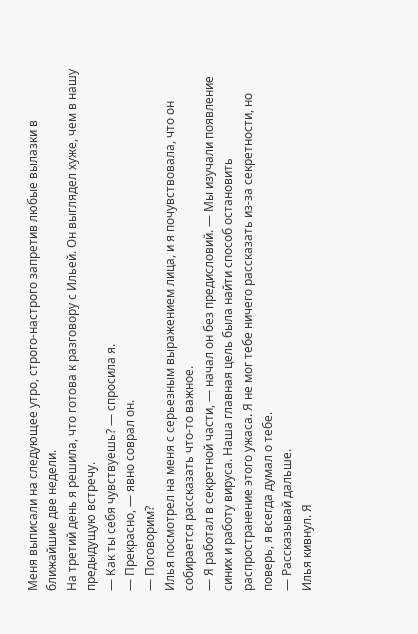Меня выписали на следующее утро, строго-настрого запретив любые вылазки в ближайшие две недели.
На третий день я решила, что готова к разговору с Ильей. Он выглядел хуже, чем в нашу предыдущую встречу.
— Как ты себя чувствуешь? — спросила я.
— Прекрасно, — явно соврал он.
— Поговорим?
Илья посмотрел на меня с серьезным выражением лица, и я почувствовала, что он собирается рассказать что-то важное.
— Я работал в секретной части, — начал он без предисловий. — Мы изучали появление синих и работу вируса. Наша главная цель была найти способ остановить распространение этого ужаса. Я не мог тебе ничего рассказать из-за секретности, но поверь, я всегда думал о тебе.
— Рассказывай дальше.
Илья кивнул. Я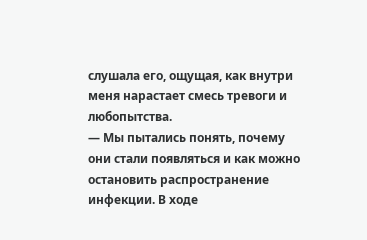слушала его, ощущая, как внутри меня нарастает смесь тревоги и любопытства.
— Мы пытались понять, почему они стали появляться и как можно остановить распространение инфекции. В ходе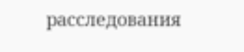расследования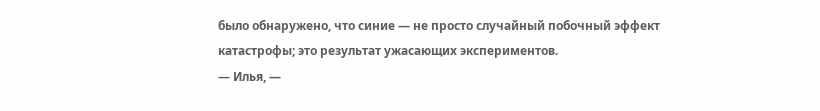было обнаружено, что синие — не просто случайный побочный эффект катастрофы; это результат ужасающих экспериментов.
— Илья, —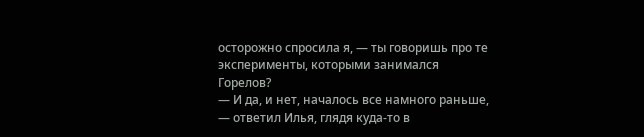осторожно спросила я, — ты говоришь про те эксперименты, которыми занимался Горелов?
— И да, и нет, началось все намного раньше, — ответил Илья, глядя куда-то в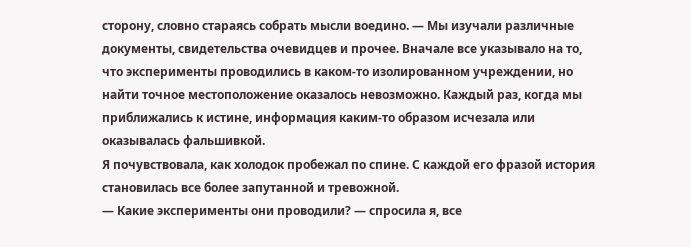сторону, словно стараясь собрать мысли воедино. — Мы изучали различные документы, свидетельства очевидцев и прочее. Вначале все указывало на то, что эксперименты проводились в каком-то изолированном учреждении, но найти точное местоположение оказалось невозможно. Каждый раз, когда мы приближались к истине, информация каким-то образом исчезала или оказывалась фальшивкой.
Я почувствовала, как холодок пробежал по спине. С каждой его фразой история становилась все более запутанной и тревожной.
— Какие эксперименты они проводили? — спросила я, все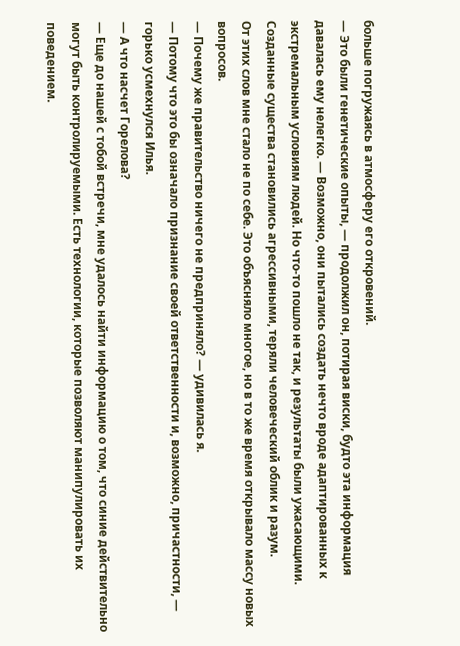больше погружаясь в атмосферу его откровений.
— Это были генетические опыты, — продолжил он, потирая виски, будто эта информация давалась ему нелегко. — Возможно, они пытались создать нечто вроде адаптированных к экстремальным условиям людей. Но что-то пошло не так, и результаты были ужасающими. Созданные существа становились агрессивными, теряли человеческий облик и разум.
От этих слов мне стало не по себе. Это объясняло многое, но в то же время открывало массу новых вопросов.
— Почему же правительство ничего не предприняло? — удивилась я.
— Потому что это бы означало признание своей ответственности и, возможно, причастности, — горько усмехнулся Илья.
— А что насчет Горелова?
— Еще до нашей с тобой встречи, мне удалось найти информацию о том, что синие действительно могут быть контролируемыми. Есть технологии, которые позволяют манипулировать их поведением.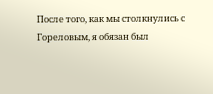После того, как мы столкнулись с Гореловым, я обязан был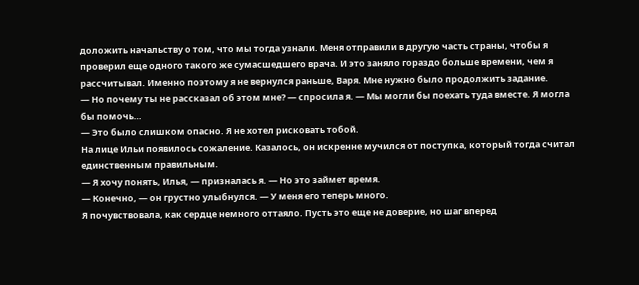доложить начальству о том, что мы тогда узнали. Меня отправили в другую часть страны, чтобы я проверил еще одного такого же сумасшедшего врача. И это заняло гораздо больше времени, чем я рассчитывал. Именно поэтому я не вернулся раньше, Варя. Мне нужно было продолжить задание.
— Но почему ты не рассказал об этом мне? — спросила я. — Мы могли бы поехать туда вместе. Я могла бы помочь…
— Это было слишком опасно. Я не хотел рисковать тобой.
На лице Ильи появилось сожаление. Казалось, он искренне мучился от поступка, который тогда считал единственным правильным.
— Я хочу понять, Илья, — призналась я. — Но это займет время.
— Конечно, — он грустно улыбнулся. — У меня его теперь много.
Я почувствовала, как сердце немного оттаяло. Пусть это еще не доверие, но шаг вперед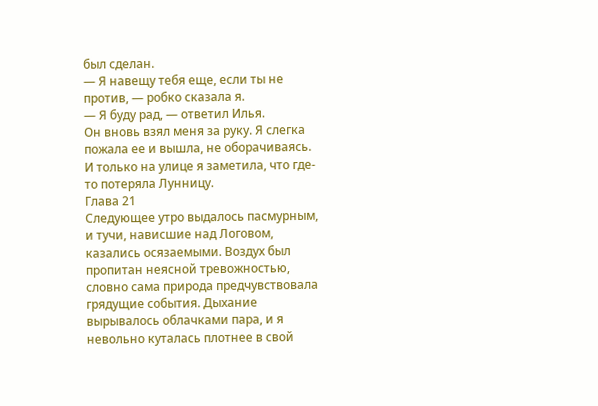был сделан.
— Я навещу тебя еще, если ты не против, — робко сказала я.
— Я буду рад, — ответил Илья.
Он вновь взял меня за руку. Я слегка пожала ее и вышла, не оборачиваясь.
И только на улице я заметила, что где-то потеряла Лунницу.
Глава 21
Следующее утро выдалось пасмурным, и тучи, нависшие над Логовом, казались осязаемыми. Воздух был пропитан неясной тревожностью, словно сама природа предчувствовала грядущие события. Дыхание вырывалось облачками пара, и я невольно куталась плотнее в свой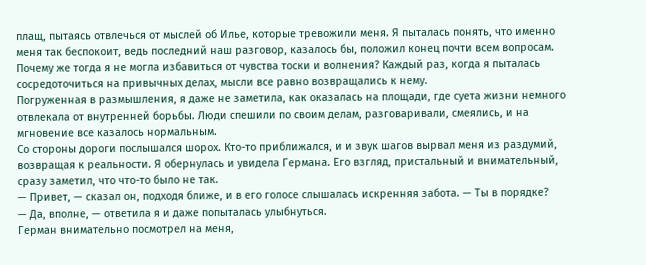плащ, пытаясь отвлечься от мыслей об Илье, которые тревожили меня. Я пыталась понять, что именно меня так беспокоит, ведь последний наш разговор, казалось бы, положил конец почти всем вопросам. Почему же тогда я не могла избавиться от чувства тоски и волнения? Каждый раз, когда я пыталась сосредоточиться на привычных делах, мысли все равно возвращались к нему.
Погруженная в размышления, я даже не заметила, как оказалась на площади, где суета жизни немного отвлекала от внутренней борьбы. Люди спешили по своим делам, разговаривали, смеялись, и на мгновение все казалось нормальным.
Со стороны дороги послышался шорох. Кто-то приближался, и и звук шагов вырвал меня из раздумий, возвращая к реальности. Я обернулась и увидела Германа. Его взгляд, пристальный и внимательный, сразу заметил, что что-то было не так.
— Привет, — сказал он, подходя ближе, и в его голосе слышалась искренняя забота. — Ты в порядке?
— Да, вполне, — ответила я и даже попыталась улыбнуться.
Герман внимательно посмотрел на меня,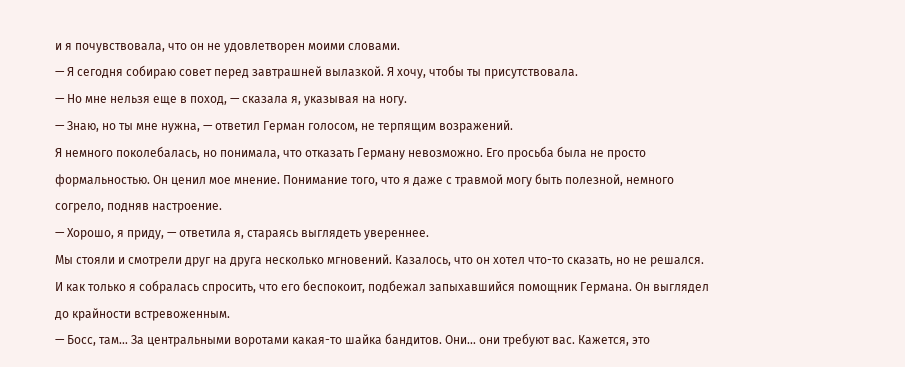и я почувствовала, что он не удовлетворен моими словами.
— Я сегодня собираю совет перед завтрашней вылазкой. Я хочу, чтобы ты присутствовала.
— Но мне нельзя еще в поход, — сказала я, указывая на ногу.
— Знаю, но ты мне нужна, — ответил Герман голосом, не терпящим возражений.
Я немного поколебалась, но понимала, что отказать Герману невозможно. Его просьба была не просто формальностью. Он ценил мое мнение. Понимание того, что я даже с травмой могу быть полезной, немного согрело, подняв настроение.
— Хорошо, я приду, — ответила я, стараясь выглядеть увереннее.
Мы стояли и смотрели друг на друга несколько мгновений. Казалось, что он хотел что-то сказать, но не решался. И как только я собралась спросить, что его беспокоит, подбежал запыхавшийся помощник Германа. Он выглядел до крайности встревоженным.
— Босс, там… За центральными воротами какая-то шайка бандитов. Они… они требуют вас. Кажется, это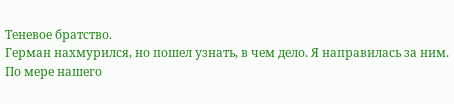Теневое братство.
Герман нахмурился, но пошел узнать, в чем дело. Я направилась за ним.
По мере нашего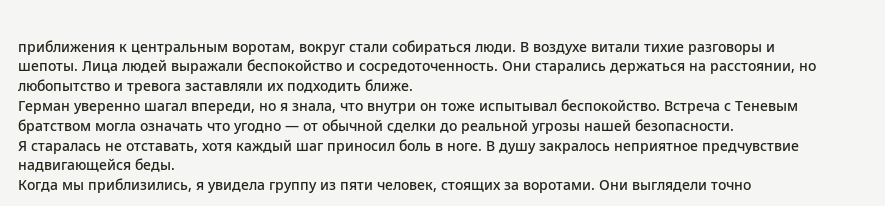приближения к центральным воротам, вокруг стали собираться люди. В воздухе витали тихие разговоры и шепоты. Лица людей выражали беспокойство и сосредоточенность. Они старались держаться на расстоянии, но любопытство и тревога заставляли их подходить ближе.
Герман уверенно шагал впереди, но я знала, что внутри он тоже испытывал беспокойство. Встреча с Теневым братством могла означать что угодно — от обычной сделки до реальной угрозы нашей безопасности.
Я старалась не отставать, хотя каждый шаг приносил боль в ноге. В душу закралось неприятное предчувствие надвигающейся беды.
Когда мы приблизились, я увидела группу из пяти человек, стоящих за воротами. Они выглядели точно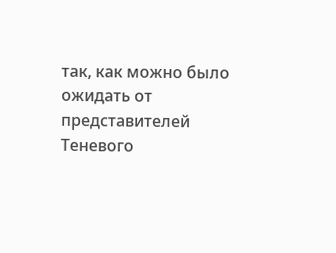так, как можно было ожидать от представителей Теневого